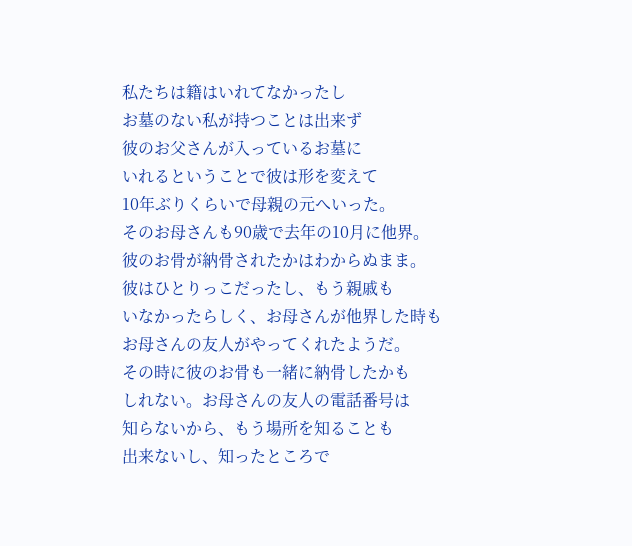私たちは籍はいれてなかったし
お墓のない私が持つことは出来ず
彼のお父さんが入っているお墓に
いれるということで彼は形を変えて
10年ぶりくらいで母親の元へいった。
そのお母さんも90歳で去年の10月に他界。
彼のお骨が納骨されたかはわからぬまま。
彼はひとりっこだったし、もう親戚も
いなかったらしく、お母さんが他界した時も
お母さんの友人がやってくれたようだ。
その時に彼のお骨も一緒に納骨したかも
しれない。お母さんの友人の電話番号は
知らないから、もう場所を知ることも
出来ないし、知ったところで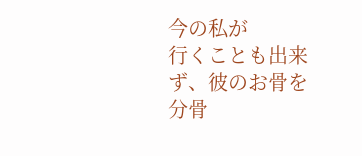今の私が
行くことも出来ず、彼のお骨を分骨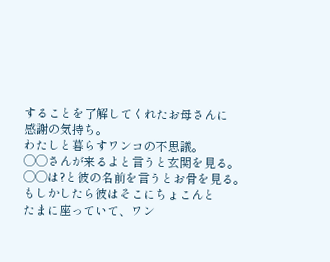することを了解してくれたお母さんに
感謝の気持ち。
わたしと暮らすワンコの不思議。
◯◯さんが来るよと言うと玄関を見る。
◯◯は?と彼の名前を言うとお骨を見る。
もしかしたら彼はそこにちょこんと
たまに座っていて、ワン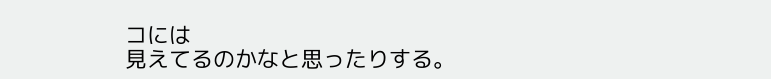コには
見えてるのかなと思ったりする。